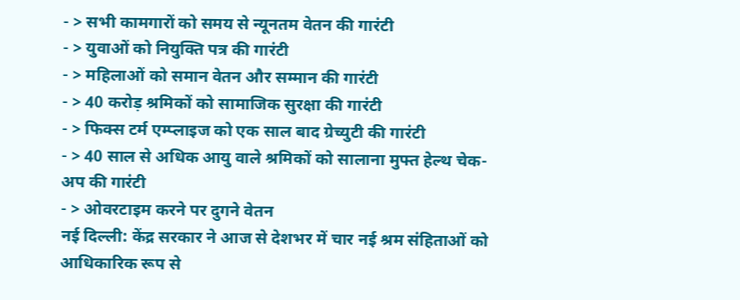- > सभी कामगारों को समय से न्यूनतम वेतन की गारंटी
- > युवाओं को नियुक्ति पत्र की गारंटी
- > महिलाओं को समान वेतन और सम्मान की गारंटी
- > 40 करोड़ श्रमिकों को सामाजिक सुरक्षा की गारंटी
- > फिक्स टर्म एम्प्लाइज को एक साल बाद ग्रेच्युटी की गारंटी
- > 40 साल से अधिक आयु वाले श्रमिकों को सालाना मुफ्त हेल्थ चेक-अप की गारंटी
- > ओवरटाइम करने पर दुगने वेतन
नई दिल्ली: केंद्र सरकार ने आज से देशभर में चार नई श्रम संहिताओं को आधिकारिक रूप से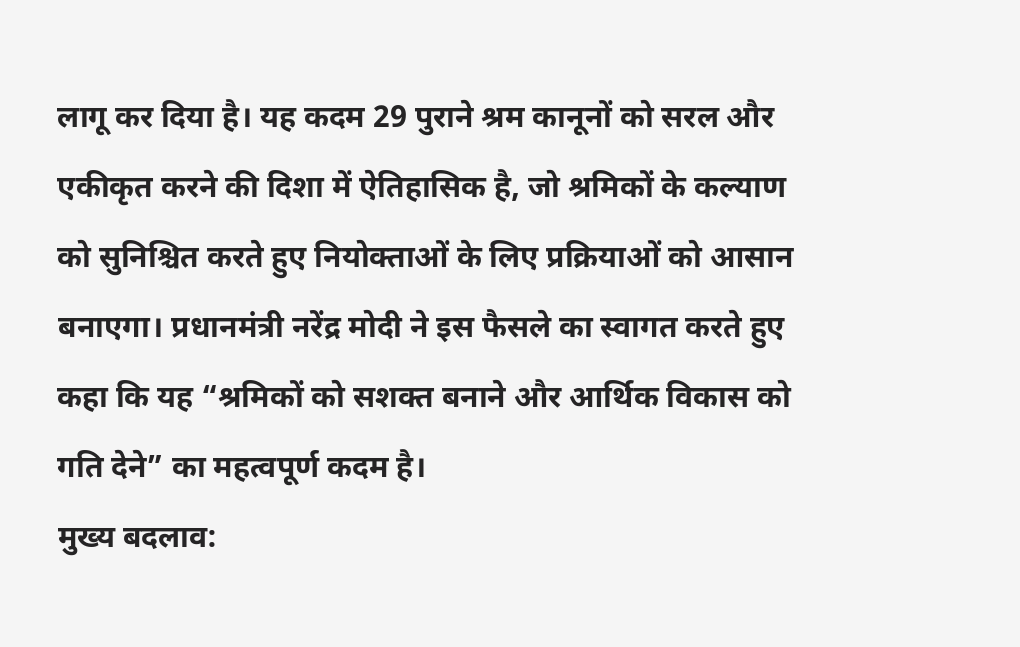लागू कर दिया है। यह कदम 29 पुराने श्रम कानूनों को सरल और एकीकृत करने की दिशा में ऐतिहासिक है, जो श्रमिकों के कल्याण को सुनिश्चित करते हुए नियोक्ताओं के लिए प्रक्रियाओं को आसान बनाएगा। प्रधानमंत्री नरेंद्र मोदी ने इस फैसले का स्वागत करते हुए कहा कि यह “श्रमिकों को सशक्त बनाने और आर्थिक विकास को गति देने” का महत्वपूर्ण कदम है।
मुख्य बदलाव: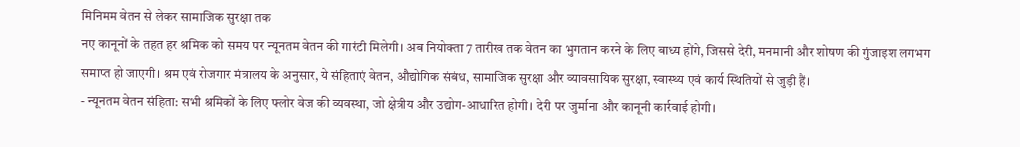मिनिमम वेतन से लेकर सामाजिक सुरक्षा तक
नए कानूनों के तहत हर श्रमिक को समय पर न्यूनतम वेतन की गारंटी मिलेगी। अब नियोक्ता 7 तारीख तक वेतन का भुगतान करने के लिए बाध्य होंगे, जिससे देरी, मनमानी और शोषण की गुंजाइश लगभग समाप्त हो जाएगी। श्रम एवं रोजगार मंत्रालय के अनुसार, ये संहिताएं वेतन, औद्योगिक संबंध, सामाजिक सुरक्षा और व्यावसायिक सुरक्षा, स्वास्थ्य एवं कार्य स्थितियों से जुड़ी हैं।
- न्यूनतम वेतन संहिता: सभी श्रमिकों के लिए फ्लोर वेज की व्यवस्था, जो क्षेत्रीय और उद्योग-आधारित होगी। देरी पर जुर्माना और कानूनी कार्रवाई होगी।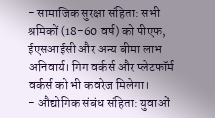- सामाजिक सुरक्षा संहिता: सभी श्रमिकों (18-60 वर्ष) को पीएफ, ईएसआईसी और अन्य बीमा लाभ अनिवार्य। गिग वर्कर्स और प्लेटफॉर्म वर्कर्स को भी कवरेज मिलेगा।
- औद्योगिक संबंध संहिता: युवाओं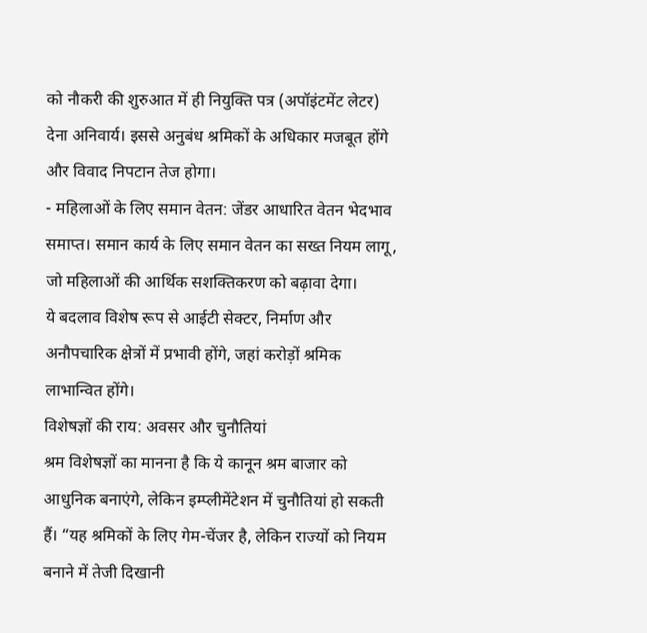को नौकरी की शुरुआत में ही नियुक्ति पत्र (अपॉइंटमेंट लेटर) देना अनिवार्य। इससे अनुबंध श्रमिकों के अधिकार मजबूत होंगे और विवाद निपटान तेज होगा।
- महिलाओं के लिए समान वेतन: जेंडर आधारित वेतन भेदभाव समाप्त। समान कार्य के लिए समान वेतन का सख्त नियम लागू, जो महिलाओं की आर्थिक सशक्तिकरण को बढ़ावा देगा।
ये बदलाव विशेष रूप से आईटी सेक्टर, निर्माण और अनौपचारिक क्षेत्रों में प्रभावी होंगे, जहां करोड़ों श्रमिक लाभान्वित होंगे।
विशेषज्ञों की राय: अवसर और चुनौतियां
श्रम विशेषज्ञों का मानना है कि ये कानून श्रम बाजार को आधुनिक बनाएंगे, लेकिन इम्प्लीमेंटेशन में चुनौतियां हो सकती हैं। “यह श्रमिकों के लिए गेम-चेंजर है, लेकिन राज्यों को नियम बनाने में तेजी दिखानी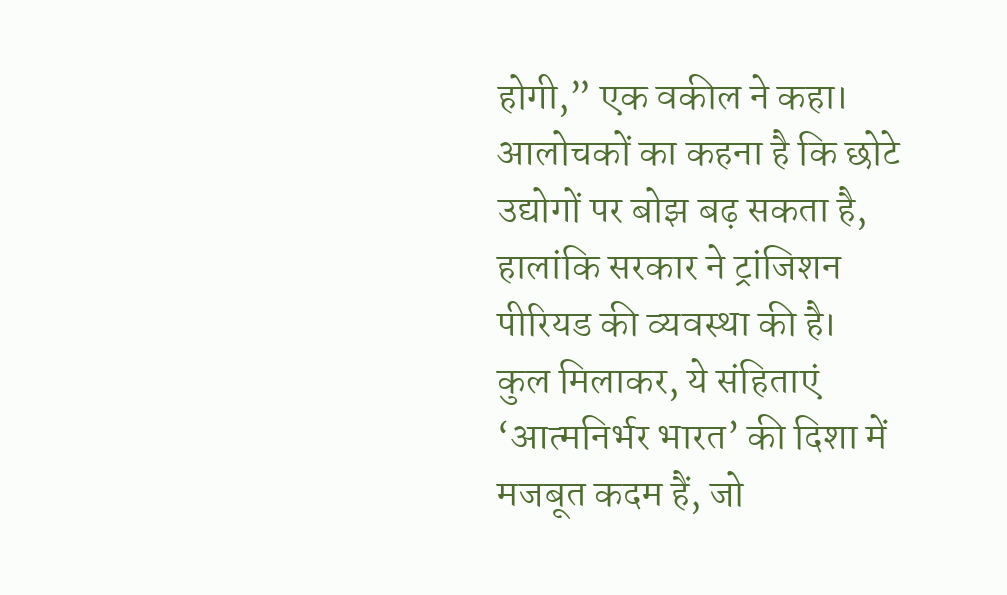होगी,” एक वकील ने कहा। आलोचकों का कहना है कि छोटे उद्योगों पर बोझ बढ़ सकता है, हालांकि सरकार ने ट्रांजिशन पीरियड की व्यवस्था की है।
कुल मिलाकर, ये संहिताएं ‘आत्मनिर्भर भारत’ की दिशा में मजबूत कदम हैं, जो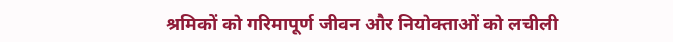श्रमिकों को गरिमापूर्ण जीवन और नियोक्ताओं को लचीली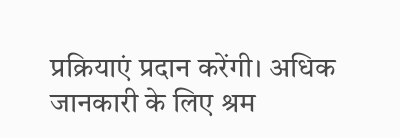प्रक्रियाएं प्रदान करेंगी। अधिक जानकारी के लिए श्रम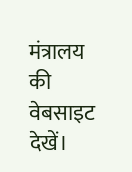मंत्रालय की वेबसाइट देखें।